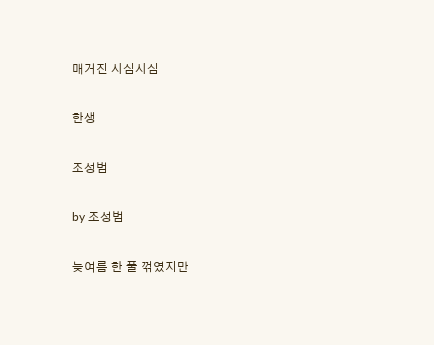매거진 시심시심

한생

조성범

by 조성범

늦여름 한 풀 꺾였지만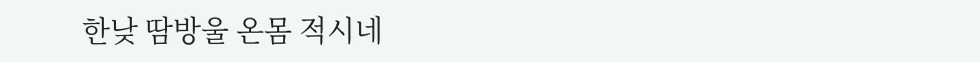한낮 땀방울 온몸 적시네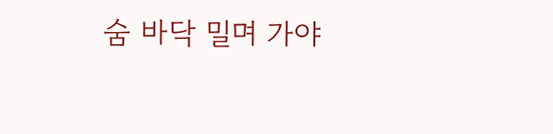숨 바닥 밀며 가야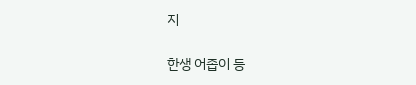지

한생 어좁이 등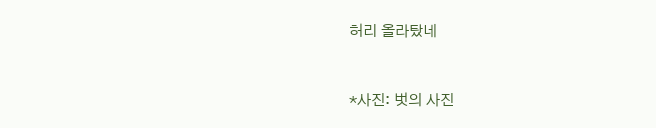허리 올라탔네


*사진: 벗의 사진